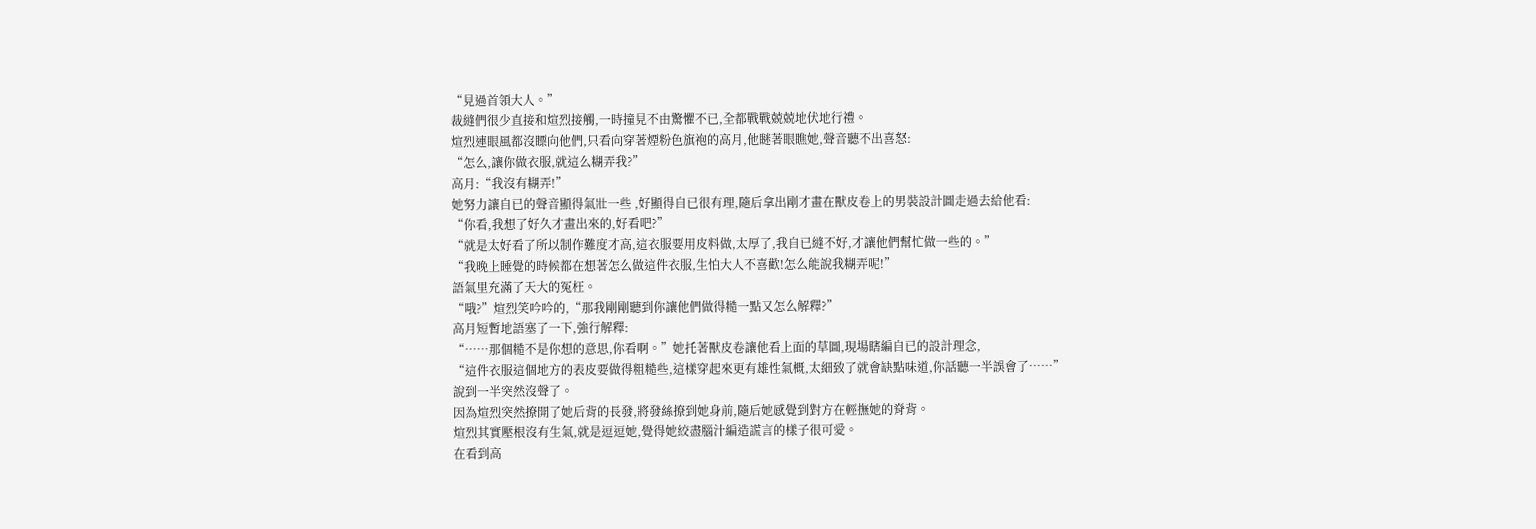“見過首領大人。”
裁縫們很少直接和煊烈接觸,一時撞見不由驚懼不已,全都戰戰兢兢地伏地行禮。
煊烈連眼風都沒瞟向他們,只看向穿著煙粉色旗袍的高月,他瞇著眼瞧她,聲音聽不出喜怒:
“怎么,讓你做衣服,就這么糊弄我?”
高月:“我沒有糊弄!”
她努力讓自已的聲音顯得氣壯一些 ,好顯得自已很有理,隨后拿出剛才畫在獸皮卷上的男裝設計圖走過去給他看:
“你看,我想了好久才畫出來的,好看吧?”
“就是太好看了所以制作難度才高,這衣服要用皮料做,太厚了,我自已縫不好,才讓他們幫忙做一些的。”
“我晚上睡覺的時候都在想著怎么做這件衣服,生怕大人不喜歡!怎么能說我糊弄呢!”
語氣里充滿了天大的冤枉。
“哦?”煊烈笑吟吟的,“那我剛剛聽到你讓他們做得糙一點又怎么解釋?”
高月短暫地語塞了一下,強行解釋:
“……那個糙不是你想的意思,你看啊。”她托著獸皮卷讓他看上面的草圖,現場瞎編自已的設計理念,
“這件衣服這個地方的表皮要做得粗糙些,這樣穿起來更有雄性氣概,太細致了就會缺點味道,你話聽一半誤會了……”
說到一半突然沒聲了。
因為煊烈突然撩開了她后背的長發,將發絲撩到她身前,隨后她感覺到對方在輕撫她的脊背。
煊烈其實壓根沒有生氣,就是逗逗她,覺得她絞盡腦汁編造謊言的樣子很可愛。
在看到高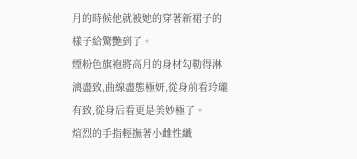月的時候他就被她的穿著新裙子的樣子給驚艷到了。
煙粉色旗袍將高月的身材勾勒得淋漓盡致,曲線盡態極妍,從身前看玲瓏有致,從身后看更是美妙極了。
煊烈的手指輕撫著小雌性纖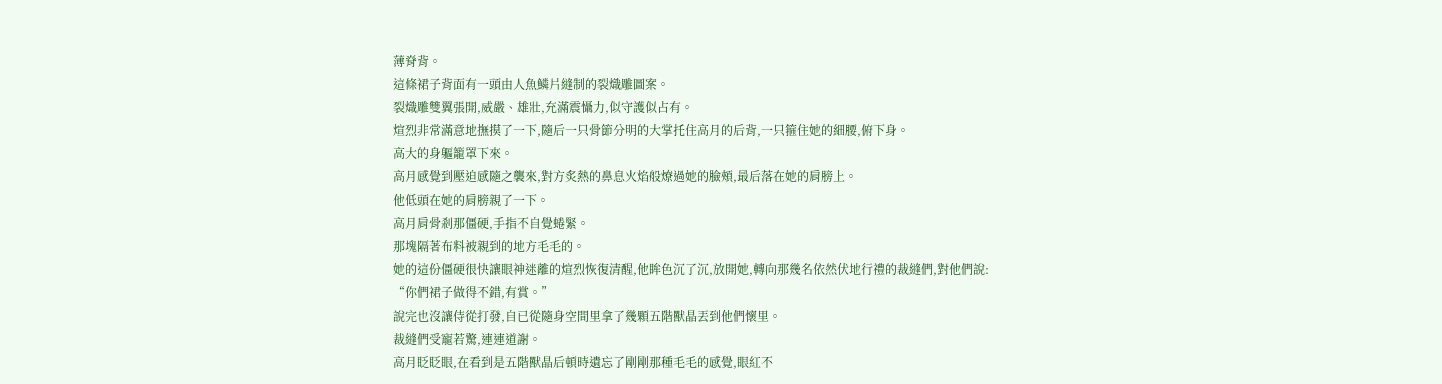薄脊背。
這條裙子背面有一頭由人魚鱗片縫制的裂熾雕圖案。
裂熾雕雙翼張開,威嚴、雄壯,充滿震懾力,似守護似占有。
煊烈非常滿意地撫摸了一下,隨后一只骨節分明的大掌托住高月的后背,一只箍住她的細腰,俯下身。
高大的身軀籠罩下來。
高月感覺到壓迫感隨之襲來,對方炙熱的鼻息火焰般燎過她的臉頰,最后落在她的肩膀上。
他低頭在她的肩膀親了一下。
高月肩骨剎那僵硬,手指不自覺蜷緊。
那塊隔著布料被親到的地方毛毛的。
她的這份僵硬很快讓眼神迷離的煊烈恢復清醒,他眸色沉了沉,放開她,轉向那幾名依然伏地行禮的裁縫們,對他們說:
“你們裙子做得不錯,有賞。”
說完也沒讓侍從打發,自已從隨身空間里拿了幾顆五階獸晶丟到他們懷里。
裁縫們受寵若驚,連連道謝。
高月眨眨眼,在看到是五階獸晶后頓時遺忘了剛剛那種毛毛的感覺,眼紅不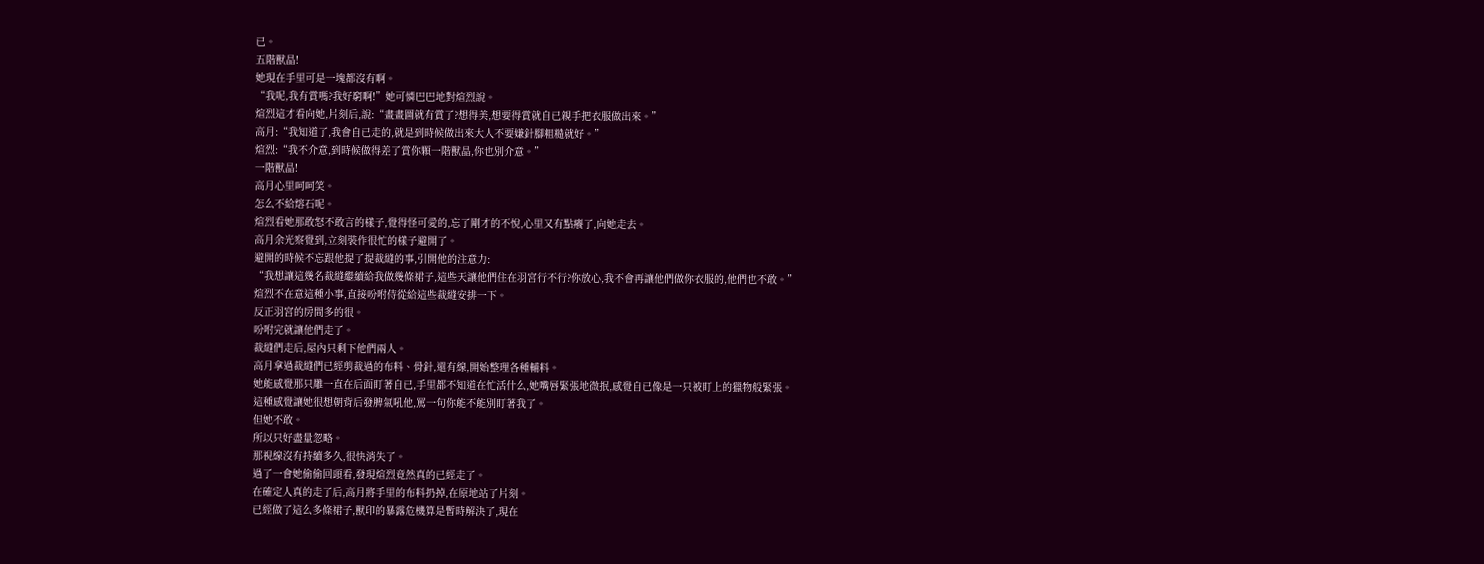已。
五階獸晶!
她現在手里可是一塊都沒有啊。
“我呢,我有賞嗎?我好窮啊!”她可憐巴巴地對煊烈說。
煊烈這才看向她,片刻后,說:“畫畫圖就有賞了?想得美,想要得賞就自已親手把衣服做出來。”
高月:“我知道了,我會自已走的,就是到時候做出來大人不要嫌針腳粗糙就好。”
煊烈:“我不介意,到時候做得差了賞你顆一階獸晶,你也別介意。”
一階獸晶!
高月心里呵呵笑。
怎么不給熔石呢。
煊烈看她那敢怒不敢言的樣子,覺得怪可愛的,忘了剛才的不悅,心里又有點癢了,向她走去。
高月余光察覺到,立刻裝作很忙的樣子避開了。
避開的時候不忘跟他提了提裁縫的事,引開他的注意力:
“我想讓這幾名裁縫繼續給我做幾條裙子,這些天讓他們住在羽宮行不行?你放心,我不會再讓他們做你衣服的,他們也不敢。”
煊烈不在意這種小事,直接吩咐侍從給這些裁縫安排一下。
反正羽宮的房間多的很。
吩咐完就讓他們走了。
裁縫們走后,屋內只剩下他們兩人。
高月拿過裁縫們已經剪裁過的布料、骨針,還有線,開始整理各種輔料。
她能感覺那只雕一直在后面盯著自已,手里都不知道在忙活什么,她嘴唇緊張地微抿,感覺自已像是一只被盯上的獵物般緊張。
這種感覺讓她很想朝背后發脾氣吼他,罵一句你能不能別盯著我了。
但她不敢。
所以只好盡量忽略。
那視線沒有持續多久,很快消失了。
過了一會她偷偷回頭看,發現煊烈竟然真的已經走了。
在確定人真的走了后,高月將手里的布料扔掉,在原地站了片刻。
已經做了這么多條裙子,獸印的暴露危機算是暫時解決了,現在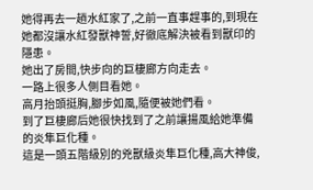她得再去一趟水紅家了,之前一直事趕事的,到現在她都沒讓水紅發獸神誓,好徹底解決被看到獸印的隱患。
她出了房間,快步向的巨棲廊方向走去。
一路上很多人側目看她。
高月抬頭挺胸,腳步如風,隨便被她們看。
到了巨棲廊后她很快找到了之前讓揚風給她準備的炎隼巨化種。
這是一頭五階級別的兇獸級炎隼巨化種,高大神俊,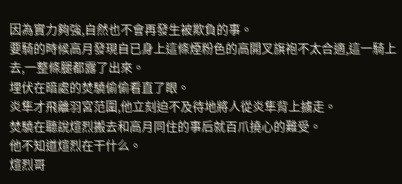因為實力夠強,自然也不會再發生被欺負的事。
要騎的時候高月發現自已身上這條煙粉色的高開叉旗袍不太合適,這一騎上去,一整條腿都露了出來。
埋伏在暗處的焚驍偷偷看直了眼。
炎隼才飛離羽宮范圍,他立刻迫不及待地將人從炎隼背上擄走。
焚驍在聽說煊烈搬去和高月同住的事后就百爪撓心的難受。
他不知道煊烈在干什么。
煊烈哥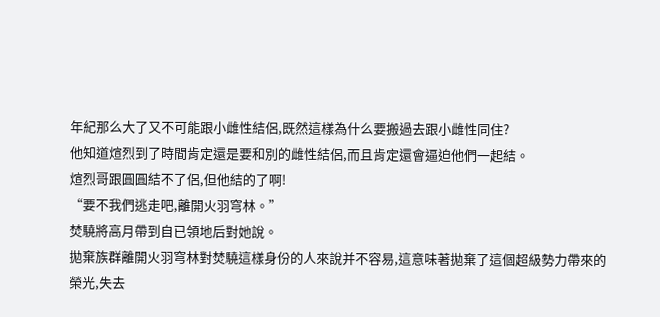年紀那么大了又不可能跟小雌性結侶,既然這樣為什么要搬過去跟小雌性同住?
他知道煊烈到了時間肯定還是要和別的雌性結侶,而且肯定還會逼迫他們一起結。
煊烈哥跟圓圓結不了侶,但他結的了啊!
“要不我們逃走吧,離開火羽穹林。”
焚驍將高月帶到自已領地后對她說。
拋棄族群離開火羽穹林對焚驍這樣身份的人來說并不容易,這意味著拋棄了這個超級勢力帶來的榮光,失去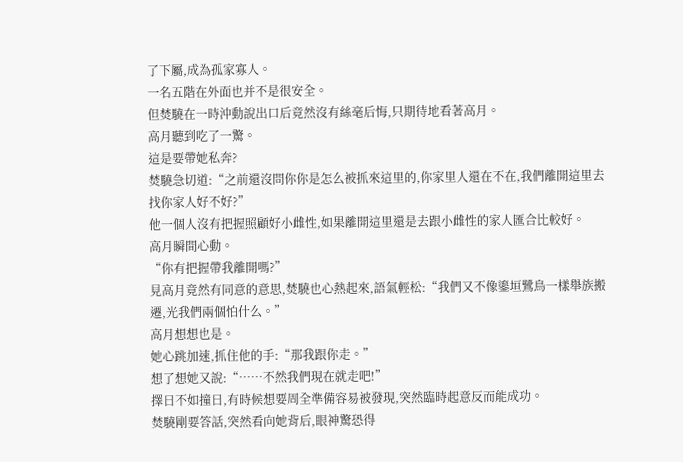了下屬,成為孤家寡人。
一名五階在外面也并不是很安全。
但焚驍在一時沖動說出口后竟然沒有絲毫后悔,只期待地看著高月。
高月聽到吃了一驚。
這是要帶她私奔?
焚驍急切道:“之前還沒問你你是怎么被抓來這里的,你家里人還在不在,我們離開這里去找你家人好不好?”
他一個人沒有把握照顧好小雌性,如果離開這里還是去跟小雌性的家人匯合比較好。
高月瞬間心動。
“你有把握帶我離開嗎?”
見高月竟然有同意的意思,焚驍也心熱起來,語氣輕松:“我們又不像鎏垣鷺鳥一樣舉族搬遷,光我們兩個怕什么。”
高月想想也是。
她心跳加速,抓住他的手:“那我跟你走。”
想了想她又說:“……不然我們現在就走吧!”
擇日不如撞日,有時候想要周全準備容易被發現,突然臨時起意反而能成功。
焚驍剛要答話,突然看向她背后,眼神驚恐得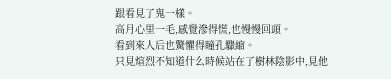跟看見了鬼一樣。
高月心里一毛,感覺滲得慌,也慢慢回頭。
看到來人后也驚懼得瞳孔驟縮。
只見煊烈不知道什么時候站在了樹林陰影中,見他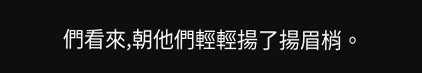們看來,朝他們輕輕揚了揚眉梢。